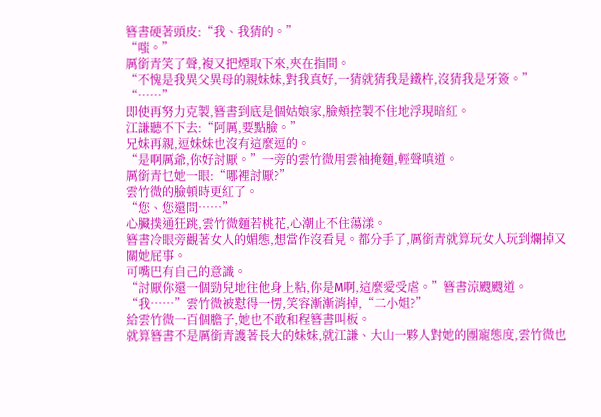簪書硬著頭皮:“我、我猜的。”
“嗤。”
厲銜青笑了聲,複又把煙取下來,夾在指間。
“不愧是我異父異母的親妹妹,對我真好,一猜就猜我是鐵杵,沒猜我是牙簽。”
“……”
即使再努力克製,簪書到底是個姑娘家,臉頰控製不住地浮現暗紅。
江謙聽不下去:“阿厲,要點臉。”
兄妹再親,逗妹妹也沒有這麼逗的。
“是啊厲爺,你好討厭。”一旁的雲竹微用雲袖掩麵,輕聲嗔道。
厲銜青乜她一眼:“哪裡討厭?”
雲竹微的臉頓時更紅了。
“您、您還問……”
心臟撲通狂跳,雲竹微麵若桃花,心潮止不住蕩漾。
簪書冷眼旁觀著女人的媚態,想當作沒看見。都分手了,厲銜青就算玩女人玩到爛掉又關她屁事。
可嘴巴有自己的意識。
“討厭你還一個勁兒地往他身上粘,你是M啊,這麼愛受虐。”簪書涼颼颼道。
“我……”雲竹微被懟得一愣,笑容漸漸消掉,“二小姐?”
給雲竹微一百個膽子,她也不敢和程簪書叫板。
就算簪書不是厲銜青護著長大的妹妹,就江謙、大山一夥人對她的團寵態度,雲竹微也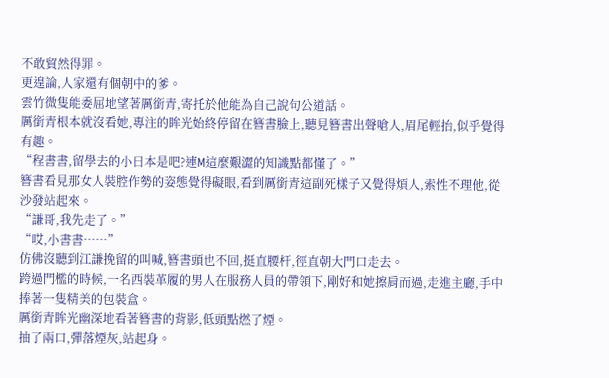不敢貿然得罪。
更遑論,人家還有個朝中的爹。
雲竹微隻能委屈地望著厲銜青,寄托於他能為自己說句公道話。
厲銜青根本就沒看她,專注的眸光始終停留在簪書臉上,聽見簪書出聲嗆人,眉尾輕抬,似乎覺得有趣。
“程書書,留學去的小日本是吧?連M這麼艱澀的知識點都懂了。”
簪書看見那女人裝腔作勢的姿態覺得礙眼,看到厲銜青這副死樣子又覺得煩人,索性不理他,從沙發站起來。
“謙哥,我先走了。”
“哎,小書書……”
仿佛沒聽到江謙挽留的叫喊,簪書頭也不回,挺直腰杆,徑直朝大門口走去。
跨過門檻的時候,一名西裝革履的男人在服務人員的帶領下,剛好和她擦肩而過,走進主廳,手中捧著一隻精美的包裝盒。
厲銜青眸光幽深地看著簪書的背影,低頭點燃了煙。
抽了兩口,彈落煙灰,站起身。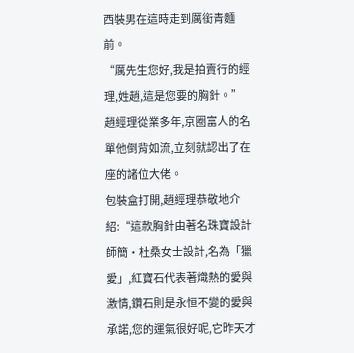西裝男在這時走到厲銜青麵前。
“厲先生您好,我是拍賣行的經理,姓趙,這是您要的胸針。”
趙經理從業多年,京圈富人的名單他倒背如流,立刻就認出了在座的諸位大佬。
包裝盒打開,趙經理恭敬地介紹:“這款胸針由著名珠寶設計師簡·杜桑女士設計,名為「獵愛」,紅寶石代表著熾熱的愛與激情,鑽石則是永恒不變的愛與承諾,您的運氣很好呢,它昨天才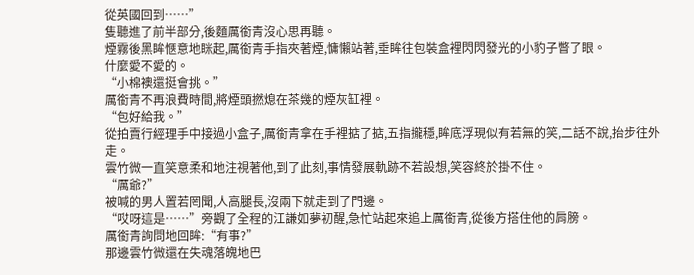從英國回到……”
隻聽進了前半部分,後麵厲銜青沒心思再聽。
煙霧後黑眸愜意地眯起,厲銜青手指夾著煙,慵懶站著,垂眸往包裝盒裡閃閃發光的小豹子瞥了眼。
什麼愛不愛的。
“小棉襖還挺會挑。”
厲銜青不再浪費時間,將煙頭撚熄在茶幾的煙灰缸裡。
“包好給我。”
從拍賣行經理手中接過小盒子,厲銜青拿在手裡掂了掂,五指攏穩,眸底浮現似有若無的笑,二話不說,抬步往外走。
雲竹微一直笑意柔和地注視著他,到了此刻,事情發展軌跡不若設想,笑容終於掛不住。
“厲爺?”
被喊的男人置若罔聞,人高腿長,沒兩下就走到了門邊。
“哎呀這是……”旁觀了全程的江謙如夢初醒,急忙站起來追上厲銜青,從後方搭住他的肩膀。
厲銜青詢問地回眸:“有事?”
那邊雲竹微還在失魂落魄地巴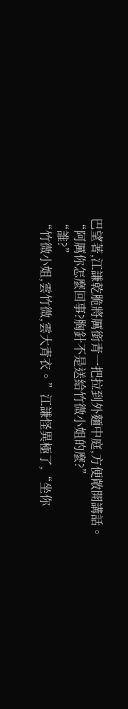巴望著,江謙乾脆將厲銜青一把拉到外麵中庭,方便敞開講話。
“阿厲你怎麼回事?胸針不是送給竹微小姐的麼?”
“誰?”
“竹微小姐,雲竹微,雲大青衣。”江謙怪異極了,“坐你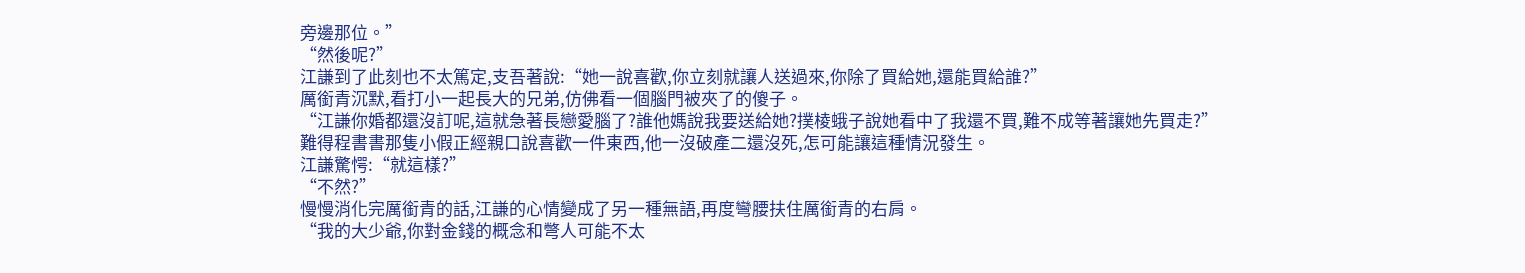旁邊那位。”
“然後呢?”
江謙到了此刻也不太篤定,支吾著說:“她一說喜歡,你立刻就讓人送過來,你除了買給她,還能買給誰?”
厲銜青沉默,看打小一起長大的兄弟,仿佛看一個腦門被夾了的傻子。
“江謙你婚都還沒訂呢,這就急著長戀愛腦了?誰他媽說我要送給她?撲棱蛾子說她看中了我還不買,難不成等著讓她先買走?”
難得程書書那隻小假正經親口說喜歡一件東西,他一沒破產二還沒死,怎可能讓這種情況發生。
江謙驚愕:“就這樣?”
“不然?”
慢慢消化完厲銜青的話,江謙的心情變成了另一種無語,再度彎腰扶住厲銜青的右肩。
“我的大少爺,你對金錢的概念和彆人可能不太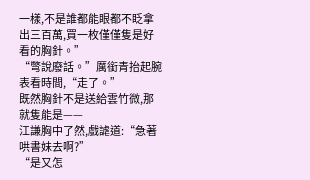一樣,不是誰都能眼都不眨拿出三百萬,買一枚僅僅隻是好看的胸針。”
“彆說廢話。”厲銜青抬起腕表看時間,“走了。”
既然胸針不是送給雲竹微,那就隻能是——
江謙胸中了然,戲謔道:“急著哄書妹去啊?”
“是又怎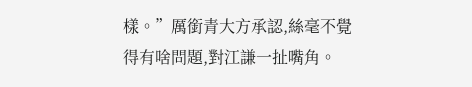樣。”厲銜青大方承認,絲毫不覺得有啥問題,對江謙一扯嘴角。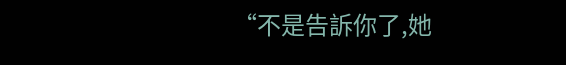“不是告訴你了,她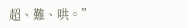超、難、哄。”